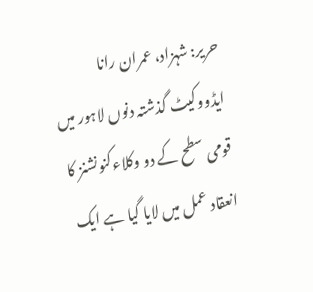حریر: شہزاد، عمران رانا ایڈووکیٹ گذشتہ دنوں لاہور میں قومی سطح کے دو وکلاءکنونشنز کا انعقاد عمل میں لایا گیا ہے ایک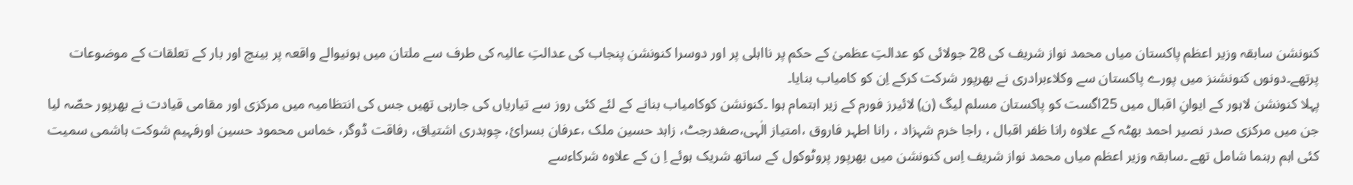کنونشن سابقہ وزیر اعظم پاکستان میاں محمد نواز شریف کی 28 جولائی کو عدالتِ عظمیٰ کے حکم پر نااہلی پر اور دوسرا کنونشن پنجاب کی عدالتِ عالیہ کی طرف سے ملتان میں ہونیوالے واقعہ پر بینچ اور بار کے تعلقات کے موضوعات پرتھے۔دونوں کنونشنز میں پورے پاکستان سے وکلاءبرادری نے بھرپور شرکت کرکے اِن کو کامیاب بنایا۔
پہلا کنونشن لاہور کے ایوانِ اقبال میں 25اگست کو پاکستان مسلم لیگ (ن) لائیرز فورم کے زیر اہتمام ہوا ۔کنونشن کوکامیاب بنانے کے لئے کئی روز سے تیاریاں کی جارہی تھیں جس کی انتظامیہ میں مرکزی اور مقامی قیادت نے بھرپور حصّہ لیا جن میں مرکزی صدر نصیر احمد بھٹہ کے علاوہ رانا ظفر اقبال ، راجا خرم شہزاد ، رانا اطہر فاروق ،امتیاز الٰہی،صفدرجٹ، زاہد حسین ملک ،عرفان بسرائ، چوہدری اشتیاق، رفاقت ڈوگر، خماس محمود حسین اورفہیم شوکت ہاشمی سمیت کئی اہم رہنما شامل تھے ۔سابقہ وزیر اعظم میاں محمد نواز شریف اِس کنونشن میں بھرپور پروٹوکول کے ساتھ شریک ہوئے اِ ن کے علاوہ شرکاءسے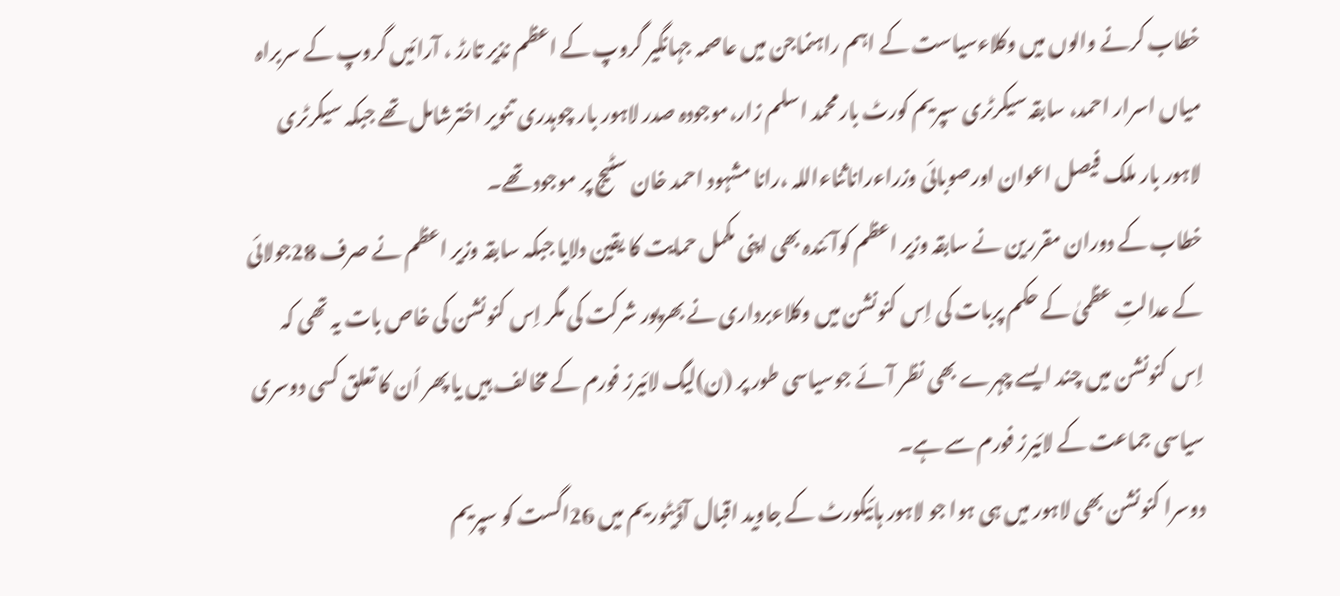خطاب کرنے والوں میں وکلاءسیاست کے اہم راہنماجن میں عاصمہ جہانگیر گروپ کے اعظم نذیر تارڑ ، آرائیں گروپ کے سربراہ میاں اسرار احمد، سابقہ سیکرٹری سپریم کورٹ بارمحمد اسلم زار،موجودہ صدر لاہور بار چوہدری تنویر اخترشامل تھے جبکہ سیکرٹری لاہور بار ملک فیصل اعوان اورصوبائی وزراءراناثناءاللہ ،رانا مشہود احمد خان سٹیج پر موجود تھے۔
خطاب کے دوران مقررین نے سابقہ وزیر اعظم کوآئندہ بھی اپنی مکمل حمایت کا یقین دلایا جبکہ سابقہ وزیر اعظم نے صرف 28جولائی کے عدالتِ عظمیٰ کے حکم پربات کی اِس کنونشن میں وکلاءبرداری نے بھرپور شرکت کی مگر اِس کنونشن کی خاص بات یہ تھی کہ اِس کنونشن میں چند ایسے چہرے بھی نظر آئے جوسیاسی طور پر (ن)لیگ لائیرز فورم کے مخالف ہیں یا پھر اُن کا تعلق کسی دوسری سیاسی جماعت کے لائیرز فورم سے ہے۔
دوسرا کنونشن بھی لاہور میں ہی ہوا جو لاہور ہائیکورٹ کے جاوید اقبال آڈیٹوریم میں 26اگست کو سپریم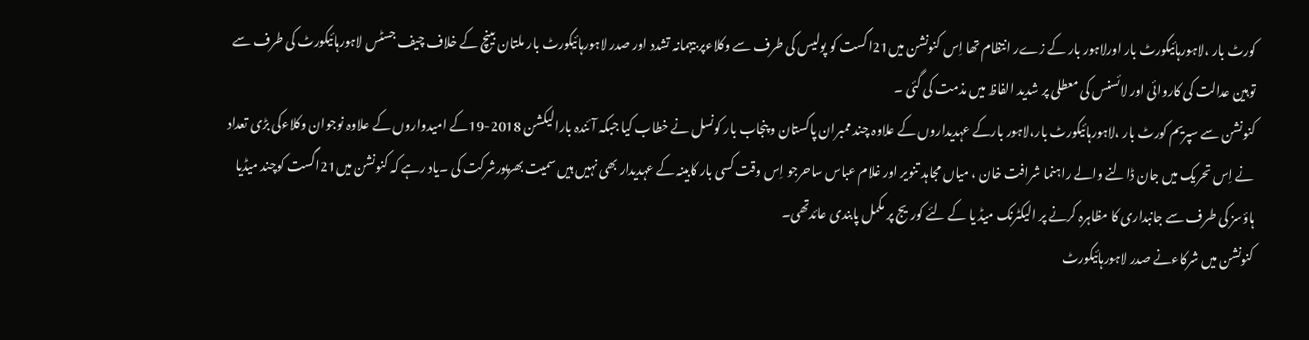کورٹ بار ،لاہورہائیکورٹ بار اورلاہور بار کے زےر انتظام تھا اِس کنونشن میں21اگست کو پولیس کی طرف سے وکلاءپر بیہمانہ تشدد اور صدر لاہورہائیکورٹ بار ملتان بینچ کے خلاف چیف جسٹس لاہورہائیکورٹ کی طرف سے توہین عدالت کی کاروائی اور لائسنس کی معطلی پر شدید الفاظ میں مذمت کی گئی ۔
کنونشن سے سپریم کورٹ بار ،لاہورہائیکورٹ بار،لاہور بارکے عہدیداروں کے علاوہ چند ممبران پاکستان و پنجاب بار کونسل نے خطاب کیا جبکہ آئندہ بارالیکشن 2018-19کے امیدواروں کے علاوہ نوجوان وکلاءکی بڑی تعداد نے اِس تحریک میں جان ڈالنے والے راہنما شرافت خان ، میاں مجاہد تنویر اور غلام عباس ساحرجو اِس وقت کسی بار کابینہ کے عہدیدار بھی نہیں ہیں سمیت بھرپورشرکت کی ۔یاد رہے کہ کنونشن میں21اگست کوچند میڈیا ہاؤسز کی طرف سے جانبداری کا مظاہرہ کرنے پر الیکٹرنک میڈ یا کے لئے کوریج پر مکمل پابندی عائدتھی۔
کنونشن میں شرکاءنے صدر لاہورہائیکورٹ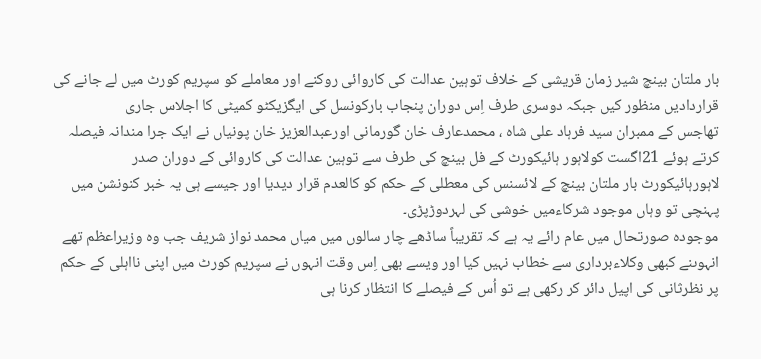بار ملتان بینچ شیر زمان قریشی کے خلاف توہین عدالت کی کاروائی روکنے اور معاملے کو سپریم کورٹ میں لے جانے کی قراردادیں منظور کیں جبکہ دوسری طرف اِس دوران پنجاب بارکونسل کی ایگزیکٹو کمیٹی کا اجلاس جاری
تھاجس کے ممبران سید فرہاد علی شاہ ، محمدعارف خان گورمانی اورعبدالعزیز خان پونیاں نے ایک جرا مندانہ فیصلہ کرتے ہوئے 21اگست کولاہور ہائیکورٹ کے فل بینچ کی طرف سے توہین عدالت کی کاروائی کے دوران صدر لاہورہائیکورٹ بار ملتان بینچ کے لائسنس کی معطلی کے حکم کو کالعدم قرار دیدیا اور جیسے ہی یہ خبر کنونشن میں پہنچی تو وہاں موجود شرکاءمیں خوشی کی لہردوڑپڑی۔
موجودہ صورتحال میں عام رائے یہ ہے کہ تقریباً ساڈھے چار سالوں میں میاں محمد نواز شریف جب وہ وزیراعظم تھے انہوںنے کبھی وکلاءبرداری سے خطاب نہیں کیا اور ویسے بھی اِس وقت انہوں نے سپریم کورٹ میں اپنی نااہلی کے حکم پر نظرثانی کی اپیل دائر کر رکھی ہے تو اُس کے فیصلے کا انتظار کرنا ہی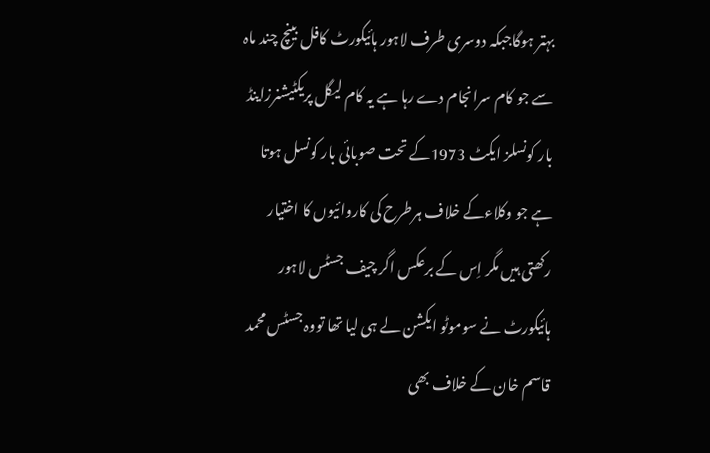بہتر ہوگاجبکہ دوسری طرف لاہور ہائیکورٹ کافل بینچ چند ماہ سے جو کام سرانجام دے رہا ہے یہ کام لیگل پریکٹیشنرزاینڈ بار کونسلز ایکٹ 1973کے تحت صوبائی بار کونسل ہوتا ہے جو وکلاءکے خلاف ہرطرح کی کاروائیوں کا اختیار رکھتی ہیں مگر اِس کے برعکس اگر چیف جسٹس لاہور ہائیکورٹ نے سوموٹو ایکشن لے ہی لیا تھا تووہ جسٹس محمد قاسم خان کے خلاف بھی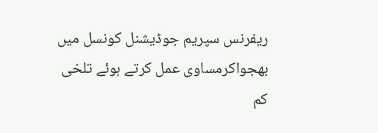ریفرنس سپریم جوڈیشنل کونسل میں بھجواکرمساوی عمل کرتے ہوئے تلخی کم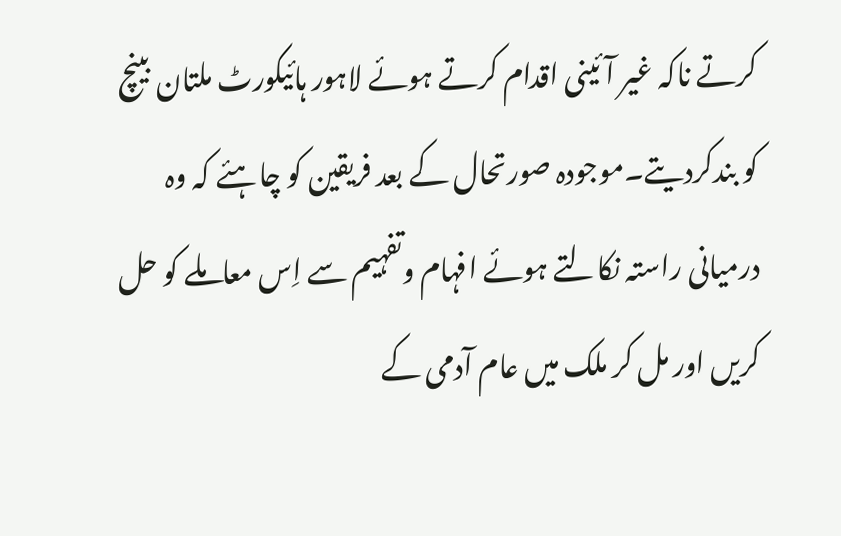کرتے ناکہ غیر آئینی اقدام کرتے ہوئے لاہور ہائیکورٹ ملتان بینچ کو بندکردیتے۔موجودہ صورتحال کے بعد فریقین کو چاہئے کہ وہ درمیانی راستہ نکالتے ہوئے افہام وتفہیم سے اِس معاملے کو حل کریں اور مل کر ملک میں عام آدمی کے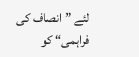لئے ”انصاف کی فراہمی“ کو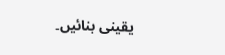یقینی بنائیں۔